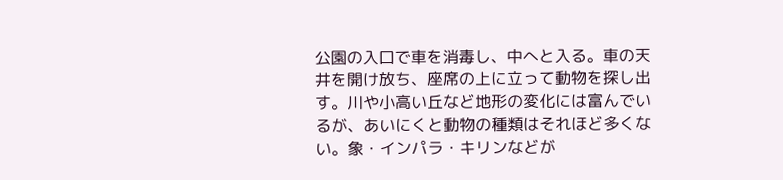公園の入口で車を消毒し、中へと入る。車の天井を開け放ち、座席の上に立って動物を探し出す。川や小高い丘など地形の変化には富んでいるが、あいにくと動物の種類はそれほど多くない。象・インパラ・キリンなどが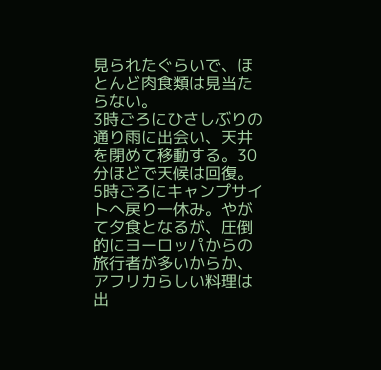見られたぐらいで、ほとんど肉食類は見当たらない。
3時ごろにひさしぶりの通り雨に出会い、天井を閉めて移動する。30分ほどで天候は回復。
5時ごろにキャンプサイトへ戻り一休み。やがて夕食となるが、圧倒的にヨーロッパからの旅行者が多いからか、アフリカらしい料理は出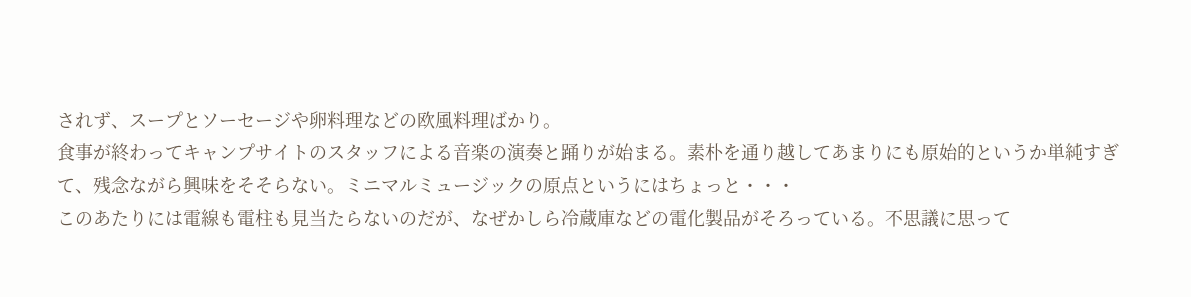されず、スープとソーセージや卵料理などの欧風料理ばかり。
食事が終わってキャンプサイトのスタッフによる音楽の演奏と踊りが始まる。素朴を通り越してあまりにも原始的というか単純すぎて、残念ながら興味をそそらない。ミニマルミュージックの原点というにはちょっと・・・
このあたりには電線も電柱も見当たらないのだが、なぜかしら冷蔵庫などの電化製品がそろっている。不思議に思って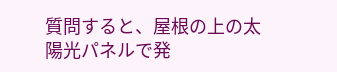質問すると、屋根の上の太陽光パネルで発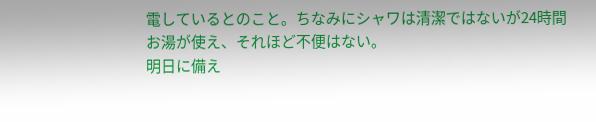電しているとのこと。ちなみにシャワは清潔ではないが24時間お湯が使え、それほど不便はない。
明日に備え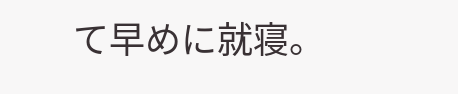て早めに就寝。